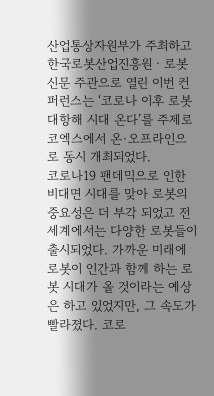산업통상자원부가 주최하고 한국로봇산업진흥원ㆍ로봇신문 주관으로 열린 이번 컨퍼런스는 ‘코로나 이후 로봇 대항해 시대 온다’를 주제로 코엑스에서 온·오프라인으로 동시 개최되었다.
코로나19 팬데믹으로 인한 비대면 시대를 맞아 로봇의 중요성은 더 부각 되었고 전 세계에서는 다양한 로봇들이 출시되었다. 가까운 미래에 로봇이 인간과 함께 하는 로봇 시대가 올 것이라는 예상은 하고 있었지만, 그 속도가 빨라졌다. 코로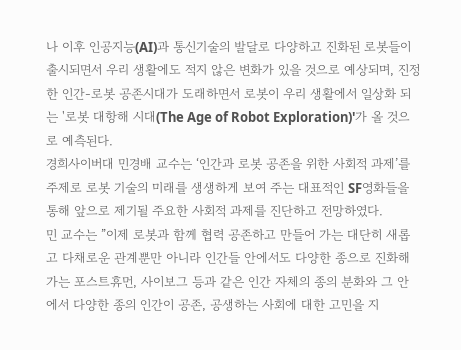나 이후 인공지능(AI)과 통신기술의 발달로 다양하고 진화된 로봇들이 출시되면서 우리 생활에도 적지 않은 변화가 있을 것으로 예상되며, 진정한 인간-로봇 공존시대가 도래하면서 로봇이 우리 생활에서 일상화 되는 '로봇 대항해 시대(The Age of Robot Exploration)'가 올 것으로 예측된다.
경희사이버대 민경배 교수는 ‘인간과 로봇 공존을 위한 사회적 과제’를 주제로 로봇 기술의 미래를 생생하게 보여 주는 대표적인 SF영화들을 통해 앞으로 제기될 주요한 사회적 과제를 진단하고 전망하였다.
민 교수는 ”이제 로봇과 함께 협력 공존하고 만들어 가는 대단히 새롭고 다채로운 관계뿐만 아니라 인간들 안에서도 다양한 종으로 진화해 가는 포스트휴먼, 사이보그 등과 같은 인간 자체의 종의 분화와 그 안에서 다양한 종의 인간이 공존, 공생하는 사회에 대한 고민을 지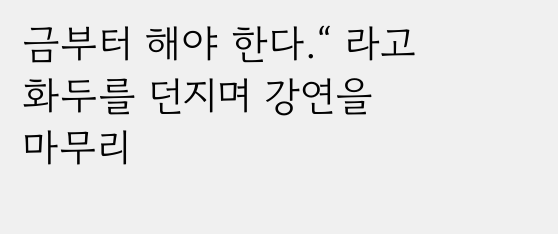금부터 해야 한다.“ 라고 화두를 던지며 강연을 마무리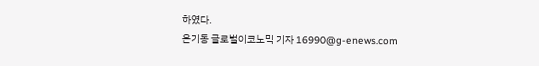하였다.
온기동 글로벌이코노믹 기자 16990@g-enews.com